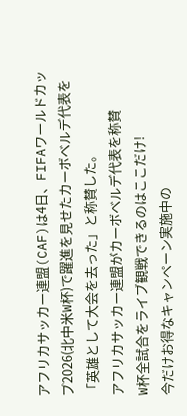アフリカサッカー連盟(CAF)は4日、FIFAワールドカップ2026(北中米W杯)で躍進を見せたカーボベルデ代表を「英雄として大会を去った」と称賛した。
アフリカサッカー連盟がカーボベルデ代表を称賛
W杯全試合をライブ観戦できるのはここだけ!
今だけお得なキャンペーン実施中の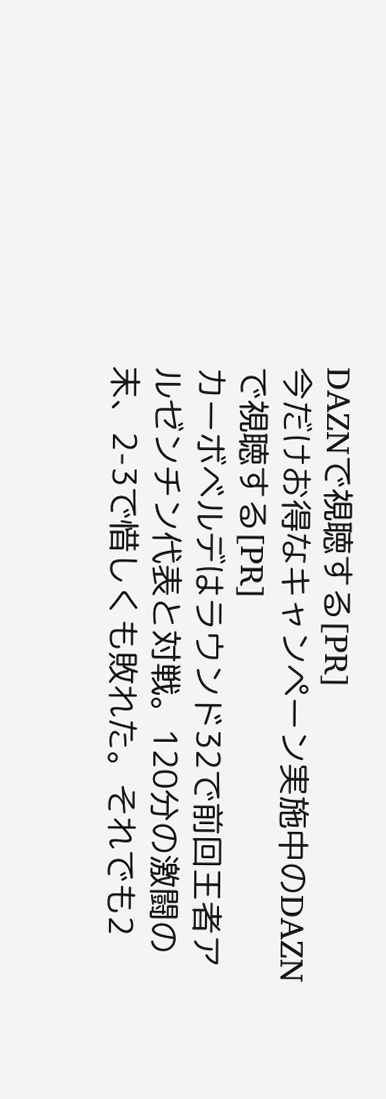DAZNで視聴する[PR]
今だけお得なキャンペーン実施中のDAZNで視聴する[PR]
カーボベルデはラウンド32で前回王者アルゼンチン代表と対戦。120分の激闘の末、2-3で惜しくも敗れた。それでも2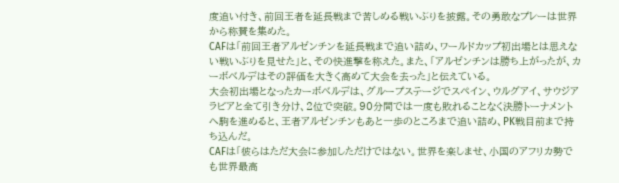度追い付き、前回王者を延長戦まで苦しめる戦いぶりを披露。その勇敢なプレーは世界から称賛を集めた。
CAFは「前回王者アルゼンチンを延長戦まで追い詰め、ワールドカップ初出場とは思えない戦いぶりを見せた」と、その快進撃を称えた。また、「アルゼンチンは勝ち上がったが、カーボベルデはその評価を大きく高めて大会を去った」と伝えている。
大会初出場となったカーボベルデは、グループステージでスペイン、ウルグアイ、サウジアラビアと全て引き分け、2位で突破。90分間では一度も敗れることなく決勝トーナメントへ駒を進めると、王者アルゼンチンもあと一歩のところまで追い詰め、PK戦目前まで持ち込んだ。
CAFは「彼らはただ大会に参加しただけではない。世界を楽しませ、小国のアフリカ勢でも世界最高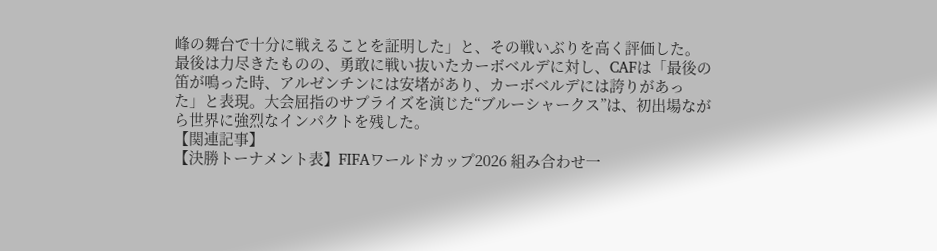峰の舞台で十分に戦えることを証明した」と、その戦いぶりを高く評価した。
最後は力尽きたものの、勇敢に戦い抜いたカーボベルデに対し、CAFは「最後の笛が鳴った時、アルゼンチンには安堵があり、カーボベルデには誇りがあった」と表現。大会屈指のサプライズを演じた“ブルーシャークス”は、初出場ながら世界に強烈なインパクトを残した。
【関連記事】
【決勝トーナメント表】FIFAワールドカップ2026 組み合わせ一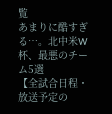覧
あまりに酷すぎる…。北中米W杯、最悪のチーム5選
【全試合日程・放送予定の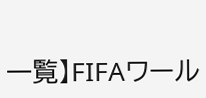一覧】FIFAワール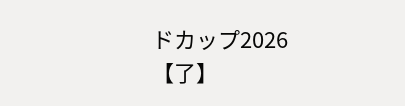ドカップ2026
【了】